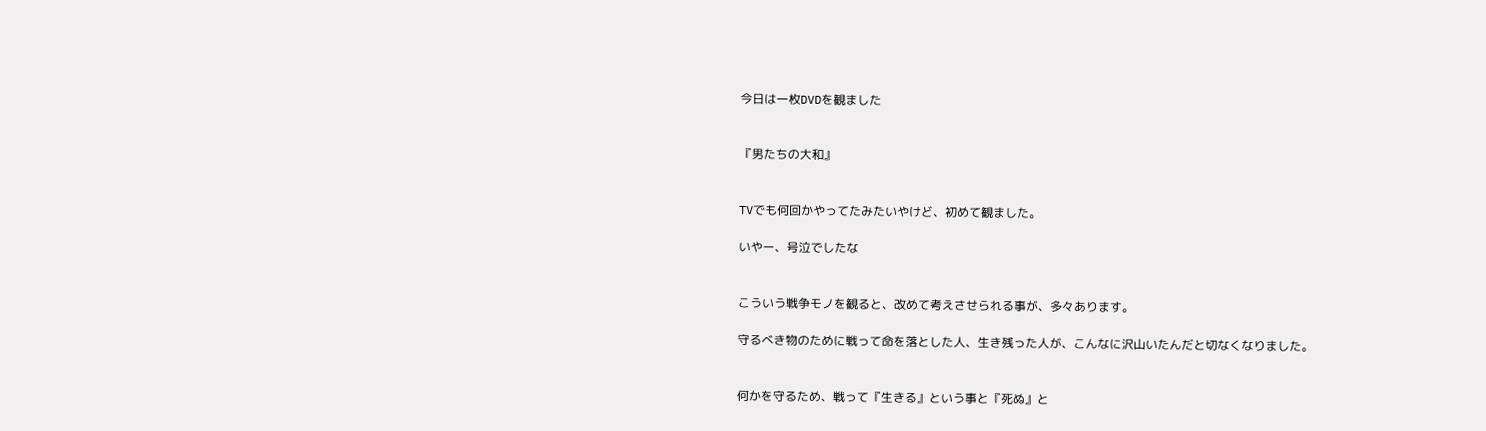今日は一枚DVDを観ました


『男たちの大和』


TVでも何回かやってたみたいやけど、初めて観ました。

いやー、号泣でしたな


こういう戦争モノを観ると、改めて考えさせられる事が、多々あります。

守るべき物のために戦って命を落とした人、生き残った人が、こんなに沢山いたんだと切なくなりました。


何かを守るため、戦って『生きる』という事と『死ぬ』と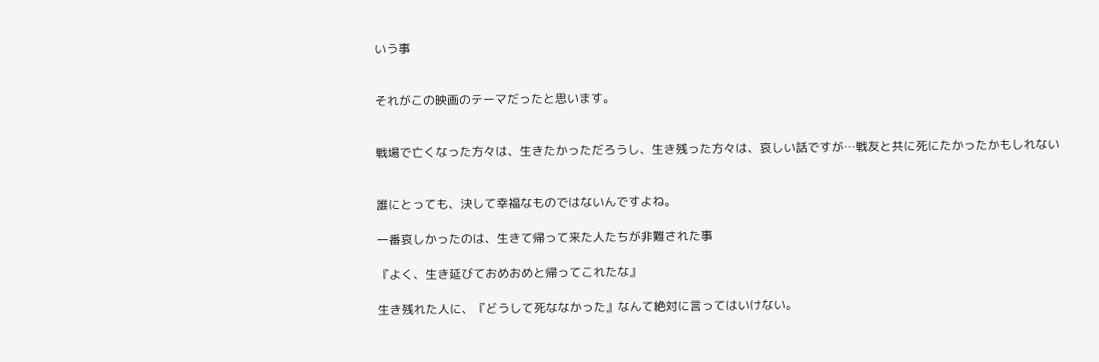いう事


それがこの映画のテーマだったと思います。


戦場で亡くなった方々は、生きたかっただろうし、生き残った方々は、哀しい話ですが…戦友と共に死にたかったかもしれない


誰にとっても、決して幸福なものではないんですよね。

一番哀しかったのは、生きて帰って来た人たちが非難された事

『よく、生き延びておめおめと帰ってこれたな』

生き残れた人に、『どうして死ななかった』なんて絶対に言ってはいけない。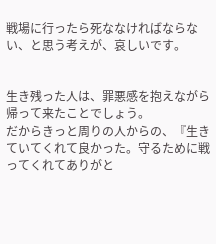戦場に行ったら死ななければならない、と思う考えが、哀しいです。


生き残った人は、罪悪感を抱えながら帰って来たことでしょう。
だからきっと周りの人からの、『生きていてくれて良かった。守るために戦ってくれてありがと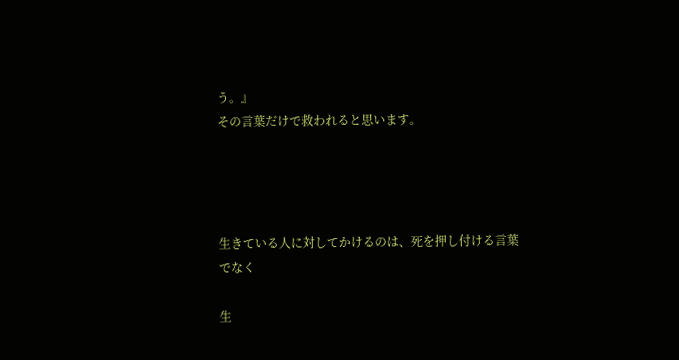う。』
その言葉だけで救われると思います。




生きている人に対してかけるのは、死を押し付ける言葉でなく

生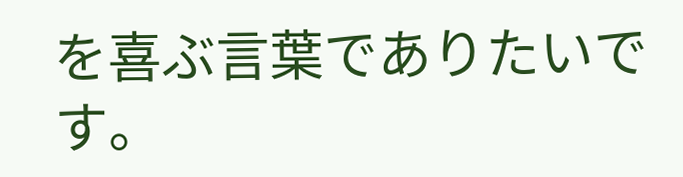を喜ぶ言葉でありたいです。